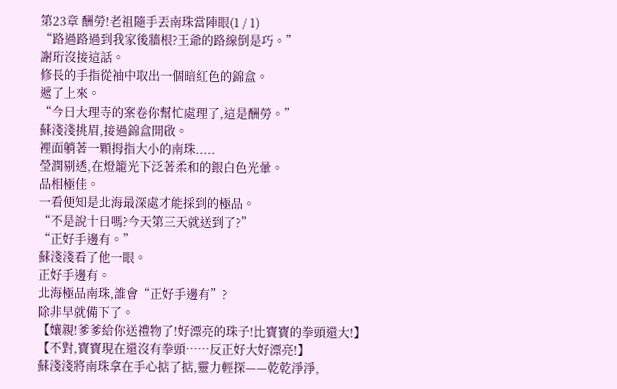第23章 酬勞!老祖隨手丟南珠當陣眼(1 / 1)
“路過路過到我家後牆根?王爺的路線倒是巧。”
謝珩沒接這話。
修長的手指從袖中取出一個暗紅色的錦盒。
遞了上來。
“今日大理寺的案卷你幫忙處理了,這是酬勞。”
蘇淺淺挑眉,接過錦盒開啟。
裡面躺著一顆拇指大小的南珠.....
瑩潤剔透,在燈籠光下泛著柔和的銀白色光暈。
品相極佳。
一看便知是北海最深處才能採到的極品。
“不是說十日嗎?今天第三天就送到了?”
“正好手邊有。”
蘇淺淺看了他一眼。
正好手邊有。
北海極品南珠,誰會“正好手邊有”?
除非早就備下了。
【孃親!爹爹給你送禮物了!好漂亮的珠子!比寶寶的拳頭還大!】
【不對,寶寶現在還沒有拳頭……反正好大好漂亮!】
蘇淺淺將南珠拿在手心掂了掂,靈力輕探——乾乾淨淨,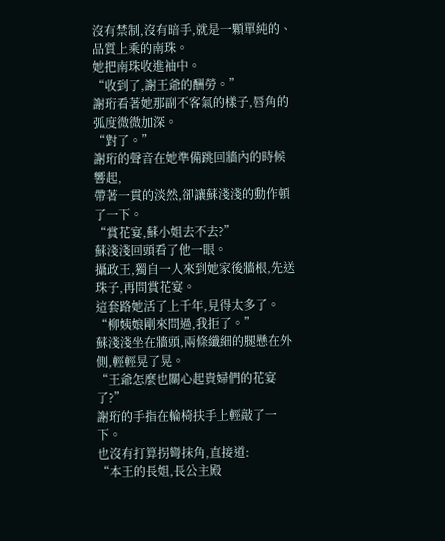沒有禁制,沒有暗手,就是一顆單純的、品質上乘的南珠。
她把南珠收進袖中。
“收到了,謝王爺的酬勞。”
謝珩看著她那副不客氣的樣子,唇角的弧度微微加深。
“對了。”
謝珩的聲音在她準備跳回牆內的時候響起,
帶著一貫的淡然,卻讓蘇淺淺的動作頓了一下。
“賞花宴,蘇小姐去不去?”
蘇淺淺回頭看了他一眼。
攝政王,獨自一人來到她家後牆根,先送珠子,再問賞花宴。
這套路她活了上千年,見得太多了。
“柳姨娘剛來問過,我拒了。”
蘇淺淺坐在牆頭,兩條纖細的腿懸在外側,輕輕晃了晃。
“王爺怎麼也關心起貴婦們的花宴了?”
謝珩的手指在輪椅扶手上輕敲了一下。
也沒有打算拐彎抹角,直接道:
“本王的長姐,長公主殿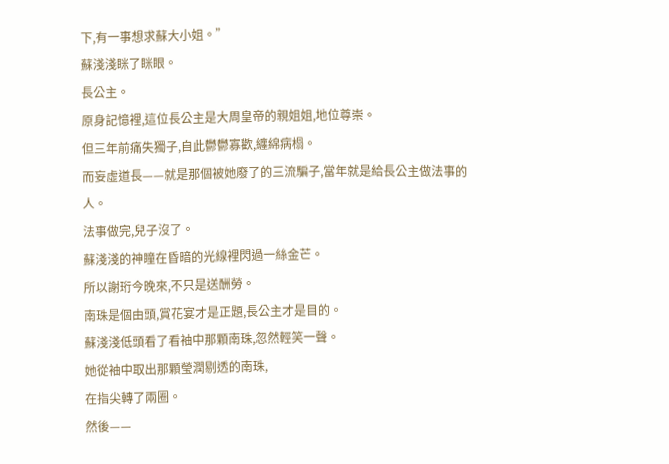下,有一事想求蘇大小姐。”
蘇淺淺眯了眯眼。
長公主。
原身記憶裡,這位長公主是大周皇帝的親姐姐,地位尊崇。
但三年前痛失獨子,自此鬱鬱寡歡,纏綿病榻。
而妄虛道長——就是那個被她廢了的三流騙子,當年就是給長公主做法事的人。
法事做完,兒子沒了。
蘇淺淺的神瞳在昏暗的光線裡閃過一絲金芒。
所以謝珩今晚來,不只是送酬勞。
南珠是個由頭,賞花宴才是正題,長公主才是目的。
蘇淺淺低頭看了看袖中那顆南珠,忽然輕笑一聲。
她從袖中取出那顆瑩潤剔透的南珠,
在指尖轉了兩圈。
然後——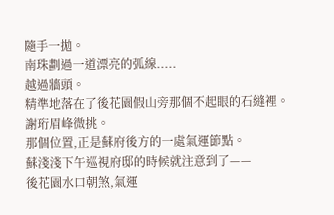隨手一拋。
南珠劃過一道漂亮的弧線.....
越過牆頭。
精準地落在了後花園假山旁那個不起眼的石縫裡。
謝珩眉峰微挑。
那個位置,正是蘇府後方的一處氣運節點。
蘇淺淺下午巡視府邸的時候就注意到了——
後花園水口朝煞,氣運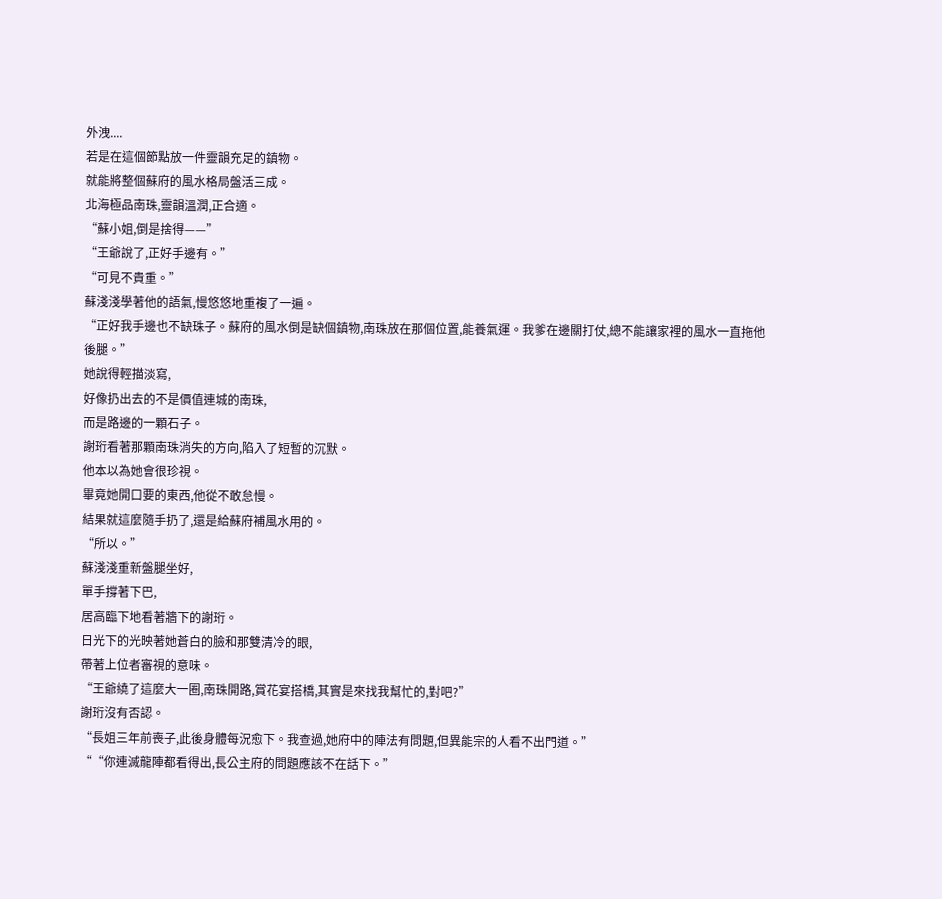外洩....
若是在這個節點放一件靈韻充足的鎮物。
就能將整個蘇府的風水格局盤活三成。
北海極品南珠,靈韻溫潤,正合適。
“蘇小姐,倒是捨得——”
“王爺說了,正好手邊有。”
“可見不貴重。”
蘇淺淺學著他的語氣,慢悠悠地重複了一遍。
“正好我手邊也不缺珠子。蘇府的風水倒是缺個鎮物,南珠放在那個位置,能養氣運。我爹在邊關打仗,總不能讓家裡的風水一直拖他後腿。”
她說得輕描淡寫,
好像扔出去的不是價值連城的南珠,
而是路邊的一顆石子。
謝珩看著那顆南珠消失的方向,陷入了短暫的沉默。
他本以為她會很珍視。
畢竟她開口要的東西,他從不敢怠慢。
結果就這麼隨手扔了,還是給蘇府補風水用的。
“所以。”
蘇淺淺重新盤腿坐好,
單手撐著下巴,
居高臨下地看著牆下的謝珩。
日光下的光映著她蒼白的臉和那雙清冷的眼,
帶著上位者審視的意味。
“王爺繞了這麼大一圈,南珠開路,賞花宴搭橋,其實是來找我幫忙的,對吧?”
謝珩沒有否認。
“長姐三年前喪子,此後身體每況愈下。我查過,她府中的陣法有問題,但異能宗的人看不出門道。”
““你連滅龍陣都看得出,長公主府的問題應該不在話下。”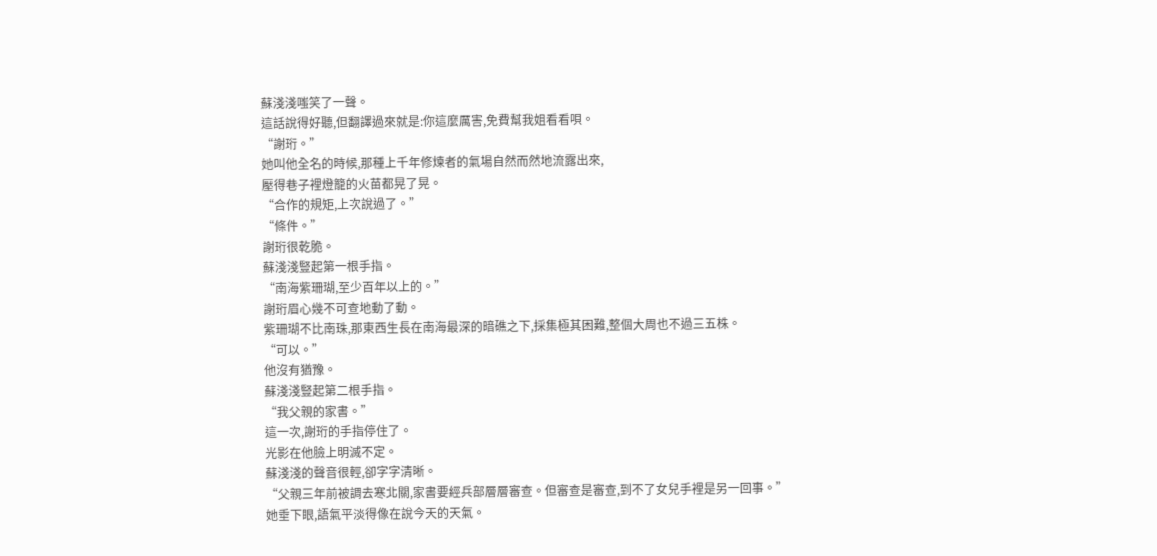蘇淺淺嗤笑了一聲。
這話說得好聽,但翻譯過來就是:你這麼厲害,免費幫我姐看看唄。
“謝珩。”
她叫他全名的時候,那種上千年修煉者的氣場自然而然地流露出來,
壓得巷子裡燈籠的火苗都晃了晃。
“合作的規矩,上次說過了。”
“條件。”
謝珩很乾脆。
蘇淺淺豎起第一根手指。
“南海紫珊瑚,至少百年以上的。”
謝珩眉心幾不可查地動了動。
紫珊瑚不比南珠,那東西生長在南海最深的暗礁之下,採集極其困難,整個大周也不過三五株。
“可以。”
他沒有猶豫。
蘇淺淺豎起第二根手指。
“我父親的家書。”
這一次,謝珩的手指停住了。
光影在他臉上明滅不定。
蘇淺淺的聲音很輕,卻字字清晰。
“父親三年前被調去寒北關,家書要經兵部層層審查。但審查是審查,到不了女兒手裡是另一回事。”
她垂下眼,語氣平淡得像在說今天的天氣。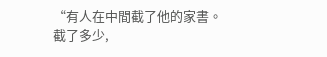“有人在中間截了他的家書。截了多少,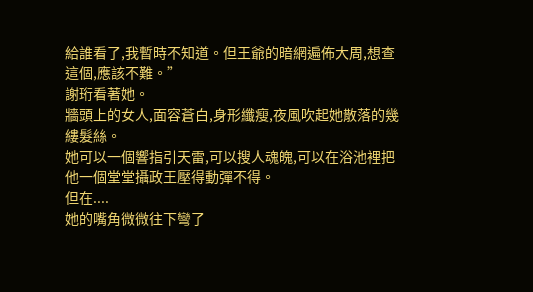給誰看了,我暫時不知道。但王爺的暗網遍佈大周,想查這個,應該不難。”
謝珩看著她。
牆頭上的女人,面容蒼白,身形纖瘦,夜風吹起她散落的幾縷髮絲。
她可以一個響指引天雷,可以搜人魂魄,可以在浴池裡把他一個堂堂攝政王壓得動彈不得。
但在....
她的嘴角微微往下彎了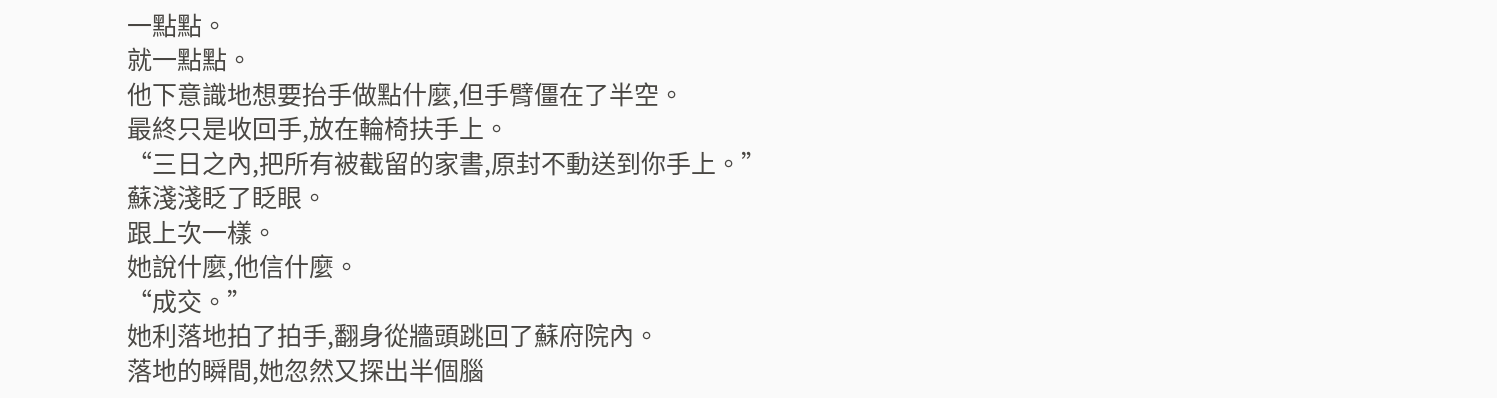一點點。
就一點點。
他下意識地想要抬手做點什麼,但手臂僵在了半空。
最終只是收回手,放在輪椅扶手上。
“三日之內,把所有被截留的家書,原封不動送到你手上。”
蘇淺淺眨了眨眼。
跟上次一樣。
她說什麼,他信什麼。
“成交。”
她利落地拍了拍手,翻身從牆頭跳回了蘇府院內。
落地的瞬間,她忽然又探出半個腦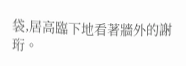袋,居高臨下地看著牆外的謝珩。